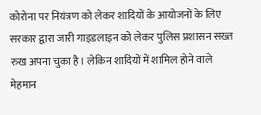कोरोना पर नियंत्रण को लेकर शादियों के आयोजनों के लिए सरकार द्वारा जारी गाइडलाइन को लेकर पुलिस प्रशासन सख्त रुख अपना चुका है। लेकिन शादियों में शामिल होने वाले मेहमान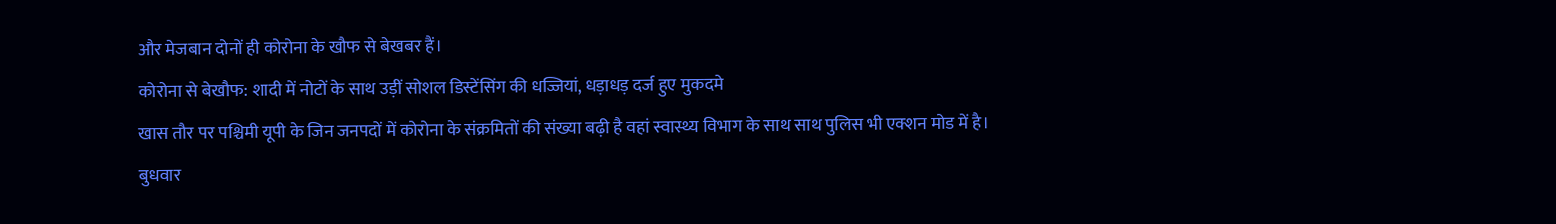और मेजबान दोनों ही कोरोना के खौफ से बेखबर हैं।
कोरोना से बेखौफ: शादी में नोटों के साथ उड़ीं सोशल डिस्टेंसिंग की धज्जियां, धड़ाधड़ दर्ज हुए मुकदमे
खास तौर पर पश्चिमी यूपी के जिन जनपदों में कोरोना के संक्रमितों की संख्या बढ़ी है वहां स्वास्थ्य विभाग के साथ साथ पुलिस भी एक्शन मोड में है।
बुधवार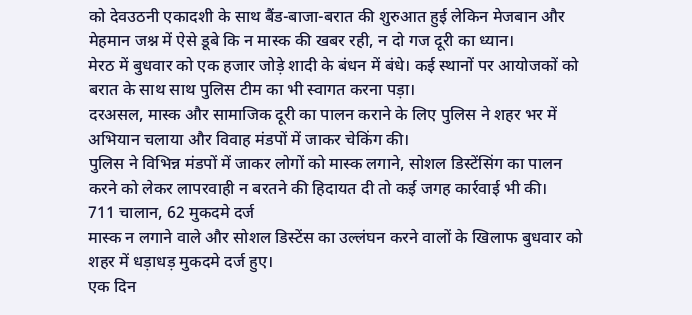को देवउठनी एकादशी के साथ बैंड-बाजा-बरात की शुरुआत हुई लेकिन मेजबान और मेहमान जश्न में ऐसे डूबे कि न मास्क की खबर रही, न दो गज दूरी का ध्यान।
मेरठ में बुधवार को एक हजार जोड़े शादी के बंधन में बंधे। कई स्थानों पर आयोजकों को बरात के साथ साथ पुलिस टीम का भी स्वागत करना पड़ा।
दरअसल, मास्क और सामाजिक दूरी का पालन कराने के लिए पुलिस ने शहर भर में अभियान चलाया और विवाह मंडपों में जाकर चेकिंग की।
पुलिस ने विभिन्न मंडपों में जाकर लोगों को मास्क लगाने, सोशल डिस्टेंसिंग का पालन करने को लेकर लापरवाही न बरतने की हिदायत दी तो कई जगह कार्रवाई भी की।
711 चालान, 62 मुकदमे दर्ज
मास्क न लगाने वाले और सोशल डिस्टेंस का उल्लंघन करने वालों के खिलाफ बुधवार को शहर में धड़ाधड़ मुकदमे दर्ज हुए।
एक दिन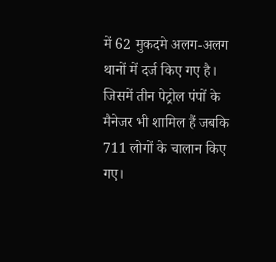में 62 मुकदमे अलग-अलग थानों में दर्ज किए गए है। जिसमें तीन पेट्रोल पंपों के मैनेजर भी शामिल हैं जबकि 711 लोगों के चालान किए गए।